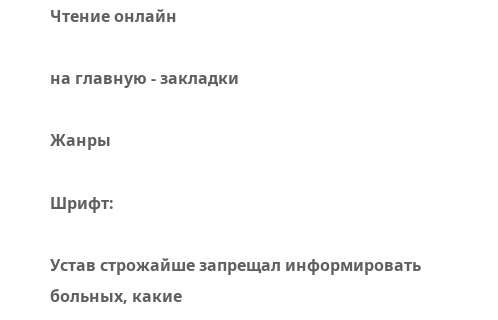Чтение онлайн

на главную - закладки

Жанры

Шрифт:

Устав строжайше запрещал информировать больных, какие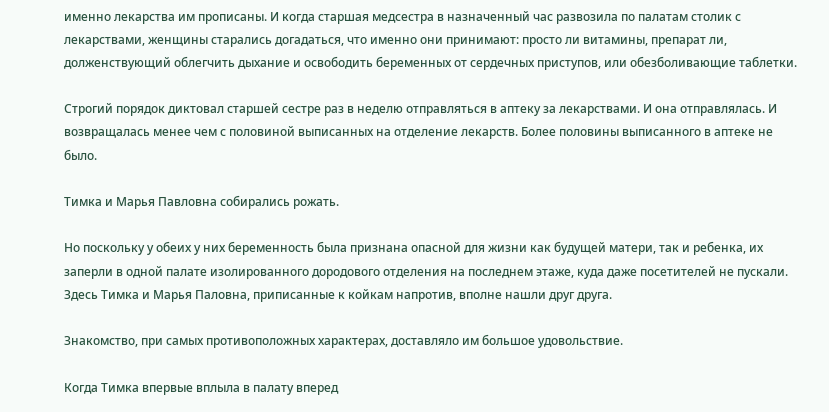именно лекарства им прописаны. И когда старшая медсестра в назначенный час развозила по палатам столик с лекарствами, женщины старались догадаться, что именно они принимают: просто ли витамины, препарат ли, долженствующий облегчить дыхание и освободить беременных от сердечных приступов, или обезболивающие таблетки.

Строгий порядок диктовал старшей сестре раз в неделю отправляться в аптеку за лекарствами. И она отправлялась. И возвращалась менее чем с половиной выписанных на отделение лекарств. Более половины выписанного в аптеке не было.

Тимка и Марья Павловна собирались рожать.

Но поскольку у обеих у них беременность была признана опасной для жизни как будущей матери, так и ребенка, их заперли в одной палате изолированного дородового отделения на последнем этаже, куда даже посетителей не пускали. Здесь Тимка и Марья Паловна, приписанные к койкам напротив, вполне нашли друг друга.

Знакомство, при самых противоположных характерах, доставляло им большое удовольствие.

Когда Тимка впервые вплыла в палату вперед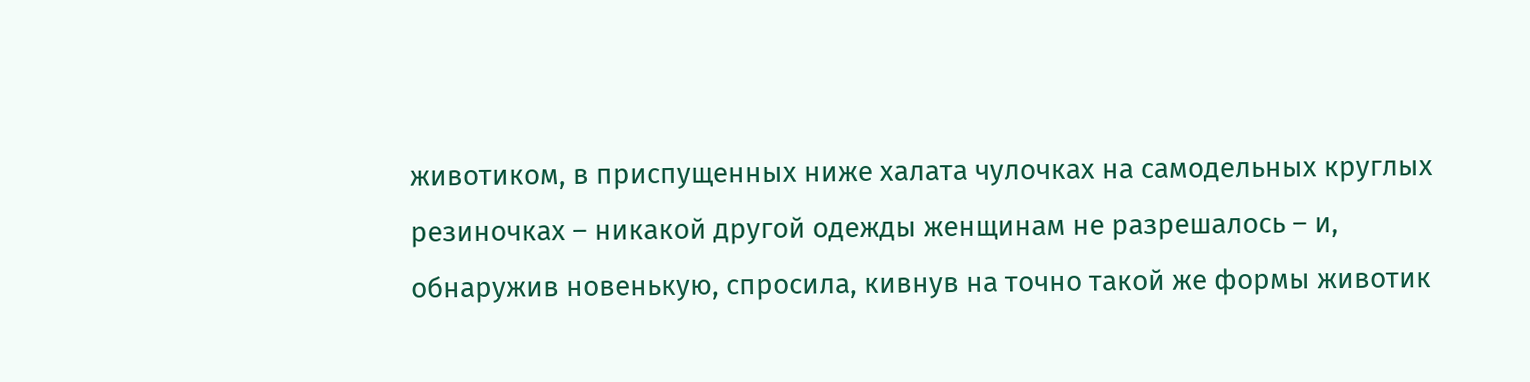животиком, в приспущенных ниже халата чулочках на самодельных круглых резиночках – никакой другой одежды женщинам не разрешалось – и, обнаружив новенькую, спросила, кивнув на точно такой же формы животик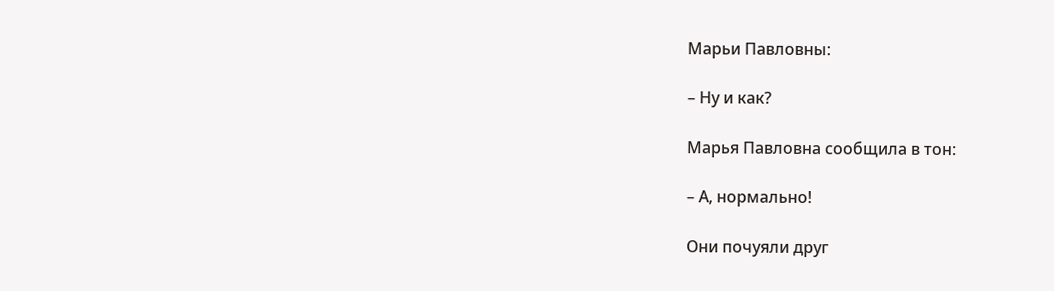Марьи Павловны:

– Ну и как?

Марья Павловна сообщила в тон:

– А, нормально!

Они почуяли друг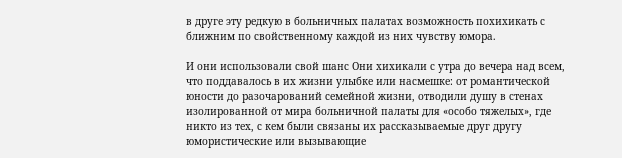в друге эту редкую в больничных палатах возможность похихикать с ближним по свойственному каждой из них чувству юмора.

И они использовали свой шанс Они хихикали с утра до вечера над всем, что поддавалось в их жизни улыбке или насмешке: от романтической юности до разочарований семейной жизни, отводили душу в стенах изолированной от мира больничной палаты для «особо тяжелых», где никто из тех, с кем были связаны их рассказываемые друг другу юмористические или вызывающие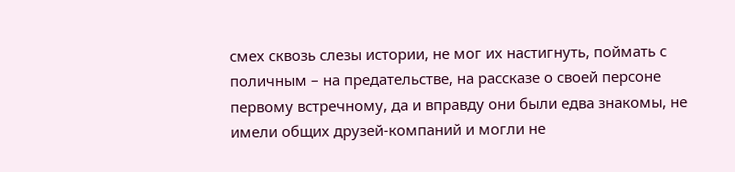смех сквозь слезы истории, не мог их настигнуть, поймать с поличным – на предательстве, на рассказе о своей персоне первому встречному, да и вправду они были едва знакомы, не имели общих друзей-компаний и могли не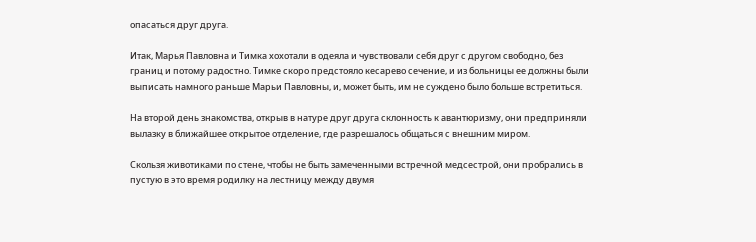опасаться друг друга.

Итак, Марья Павловна и Тимка хохотали в одеяла и чувствовали себя друг с другом свободно, без границ и потому радостно. Тимке скоро предстояло кесарево сечение, и из больницы ее должны были выписать намного раньше Марьи Павловны, и, может быть, им не суждено было больше встретиться.

На второй день знакомства, открыв в натуре друг друга склонность к авантюризму, они предприняли вылазку в ближайшее открытое отделение, где разрешалось общаться с внешним миром.

Скользя животиками по стене, чтобы не быть замеченными встречной медсестрой, они пробрались в пустую в это время родилку на лестницу между двумя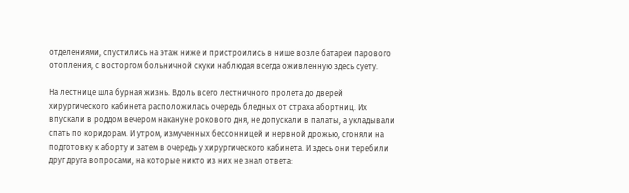отделениями, спустились на этаж ниже и пристроились в нише возле батареи парового отопления, с восторгом больничной скуки наблюдая всегда оживленную здесь суету.

На лестнице шла бурная жизнь. Вдоль всего лестничного пролета до дверей хирургического кабинета расположилась очередь бледных от страха абортниц. Их впускали в роддом вечером накануне рокового дня, не допускали в палаты, а укладывали спать по коридорам. И утром, измученных бессонницей и нервной дрожью, сгоняли на подготовку к аборту и затем в очередь у хирургического кабинета. И здесь они теребили друг друга вопросами, на которые никто из них не знал ответа: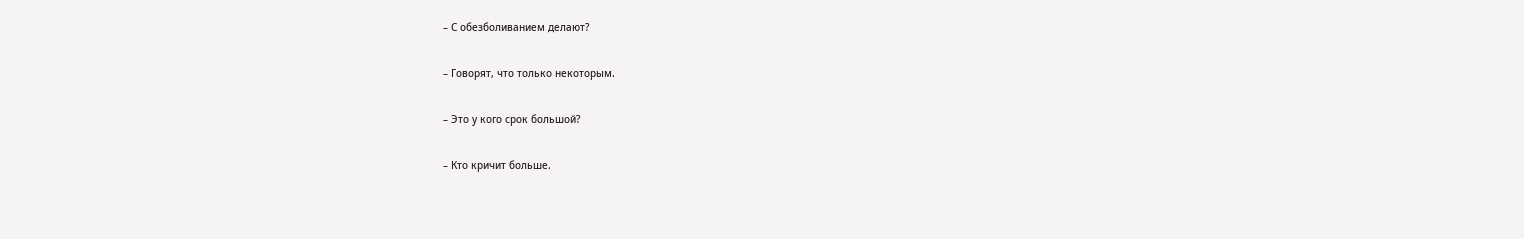– С обезболиванием делают?

– Говорят, что только некоторым.

– Это у кого срок большой?

– Кто кричит больше.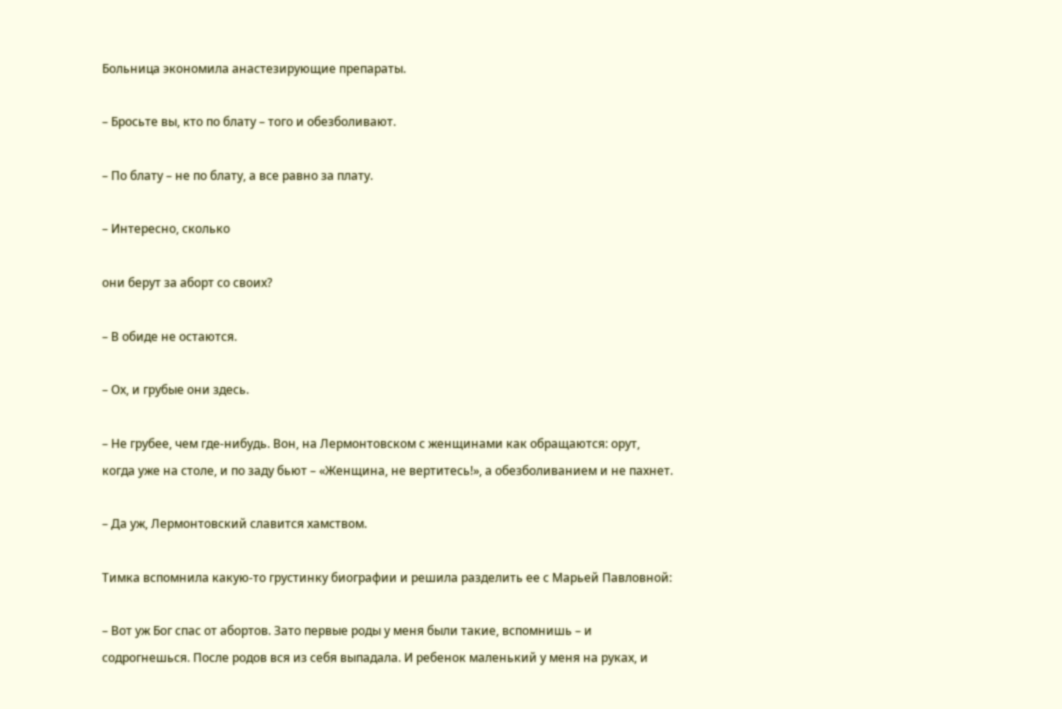Больница экономила анастезирующие препараты.

– Бросьте вы, кто по блату – того и обезболивают.

– По блату – не по блату, а все равно за плату.

– Интересно, сколько

они берут за аборт со своих?

– В обиде не остаются.

– Ох, и грубые они здесь.

– Не грубее, чем где-нибудь. Вон, на Лермонтовском с женщинами как обращаются: орут, когда уже на столе, и по заду бьют – «Женщина, не вертитесь!», а обезболиванием и не пахнет.

– Да уж, Лермонтовский славится хамством.

Тимка вспомнила какую-то грустинку биографии и решила разделить ее с Марьей Павловной:

– Вот уж Бог спас от абортов. Зато первые роды у меня были такие, вспомнишь – и содрогнешься. После родов вся из себя выпадала. И ребенок маленький у меня на руках, и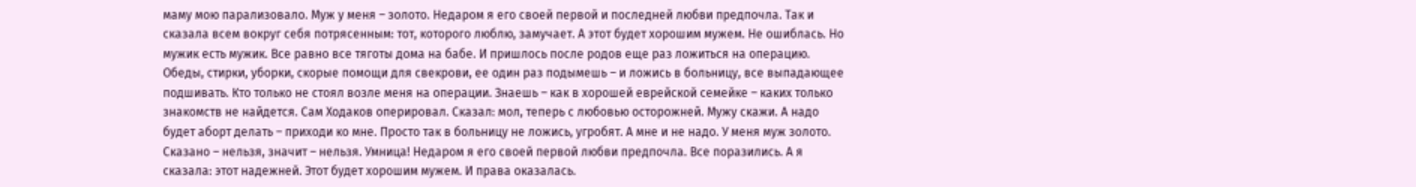маму мою парализовало. Муж у меня – золото. Недаром я его своей первой и последней любви предпочла. Так и сказала всем вокруг себя потрясенным: тот, которого люблю, замучает. А этот будет хорошим мужем. Не ошиблась. Но мужик есть мужик. Все равно все тяготы дома на бабе. И пришлось после родов еще раз ложиться на операцию. Обеды, стирки, уборки, скорые помощи для свекрови, ее один раз подымешь – и ложись в больницу, все выпадающее подшивать. Кто только не стоял возле меня на операции. Знаешь – как в хорошей еврейской семейке – каких только знакомств не найдется. Сам Ходаков оперировал. Сказал: мол, теперь с любовью осторожней. Мужу скажи. А надо будет аборт делать – приходи ко мне. Просто так в больницу не ложись, угробят. А мне и не надо. У меня муж золото. Сказано – нельзя, значит – нельзя. Умница! Недаром я его своей первой любви предпочла. Все поразились. А я сказала: этот надежней. Этот будет хорошим мужем. И права оказалась.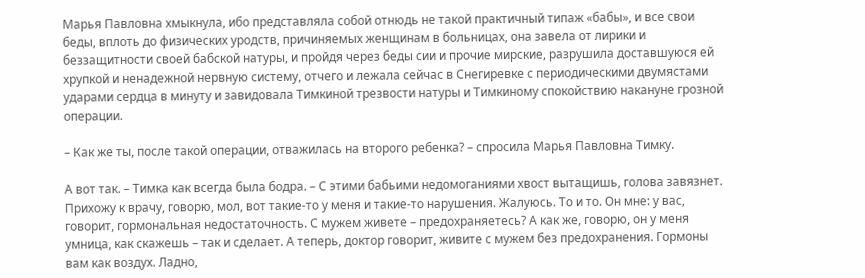Марья Павловна хмыкнула, ибо представляла собой отнюдь не такой практичный типаж «бабы», и все свои беды, вплоть до физических уродств, причиняемых женщинам в больницах, она завела от лирики и беззащитности своей бабской натуры, и пройдя через беды сии и прочие мирские, разрушила доставшуюся ей хрупкой и ненадежной нервную систему, отчего и лежала сейчас в Снегиревке с периодическими двумястами ударами сердца в минуту и завидовала Тимкиной трезвости натуры и Тимкиному спокойствию накануне грозной операции.

– Как же ты, после такой операции, отважилась на второго ребенка? – спросила Марья Павловна Тимку.

А вот так. – Тимка как всегда была бодра. – С этими бабьими недомоганиями хвост вытащишь, голова завязнет. Прихожу к врачу, говорю, мол, вот такие-то у меня и такие-то нарушения. Жалуюсь. То и то. Он мне: у вас, говорит, гормональная недостаточность. С мужем живете – предохраняетесь? А как же, говорю, он у меня умница, как скажешь – так и сделает. А теперь, доктор говорит, живите с мужем без предохранения. Гормоны вам как воздух. Ладно,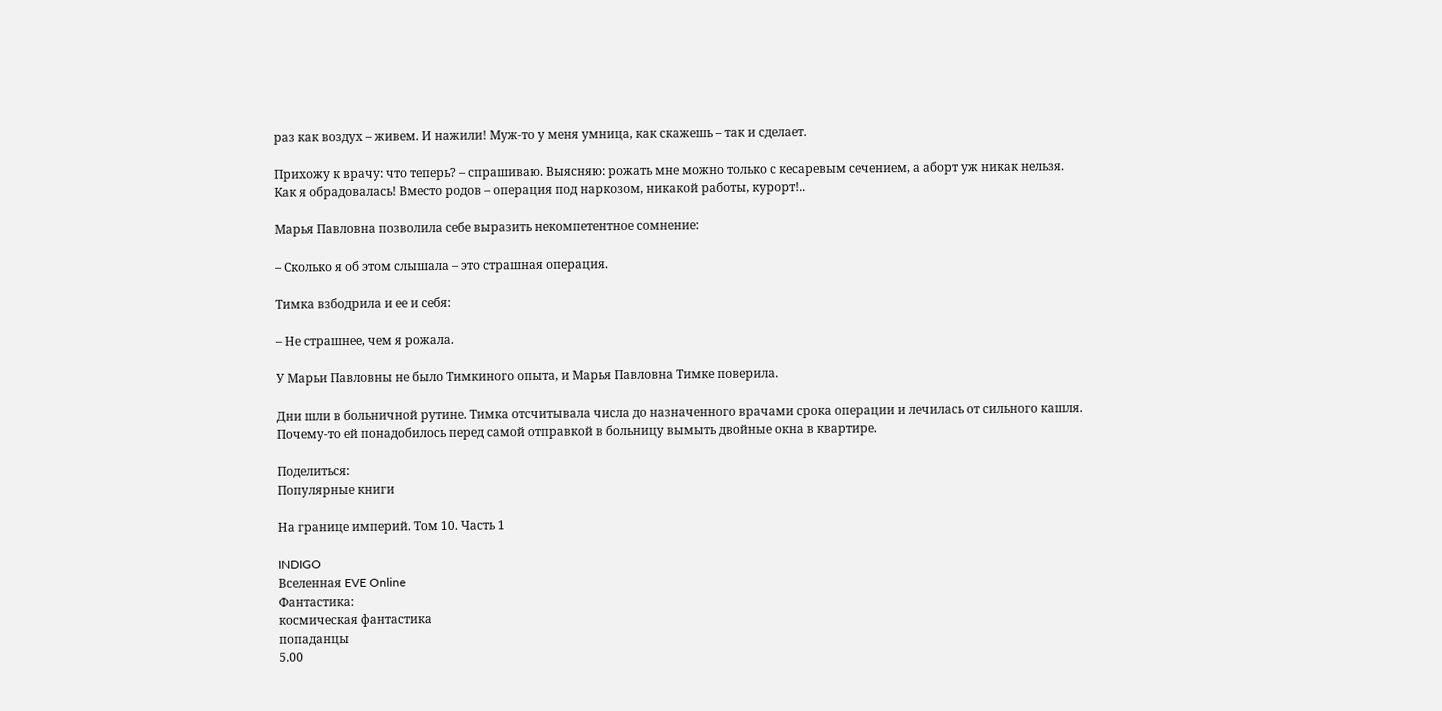раз как воздух – живем. И нажили! Муж-то у меня умница, как скажешь – так и сделает.

Прихожу к врачу: что теперь? – спрашиваю. Выясняю: рожать мне можно только с кесаревым сечением, а аборт уж никак нельзя. Как я обрадовалась! Вместо родов – операция под наркозом, никакой работы, курорт!..

Марья Павловна позволила себе выразить некомпетентное сомнение:

– Сколько я об этом слышала – это страшная операция.

Тимка взбодрила и ее и себя:

– Не страшнее, чем я рожала.

У Марьи Павловны не было Тимкиного опыта, и Марья Павловна Тимке поверила.

Дни шли в больничной рутине. Тимка отсчитывала числа до назначенного врачами срока операции и лечилась от сильного кашля. Почему-то ей понадобилось перед самой отправкой в больницу вымыть двойные окна в квартире.

Поделиться:
Популярные книги

На границе империй. Том 10. Часть 1

INDIGO
Вселенная EVE Online
Фантастика:
космическая фантастика
попаданцы
5.00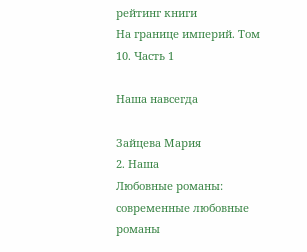рейтинг книги
На границе империй. Том 10. Часть 1

Наша навсегда

Зайцева Мария
2. Наша
Любовные романы:
современные любовные романы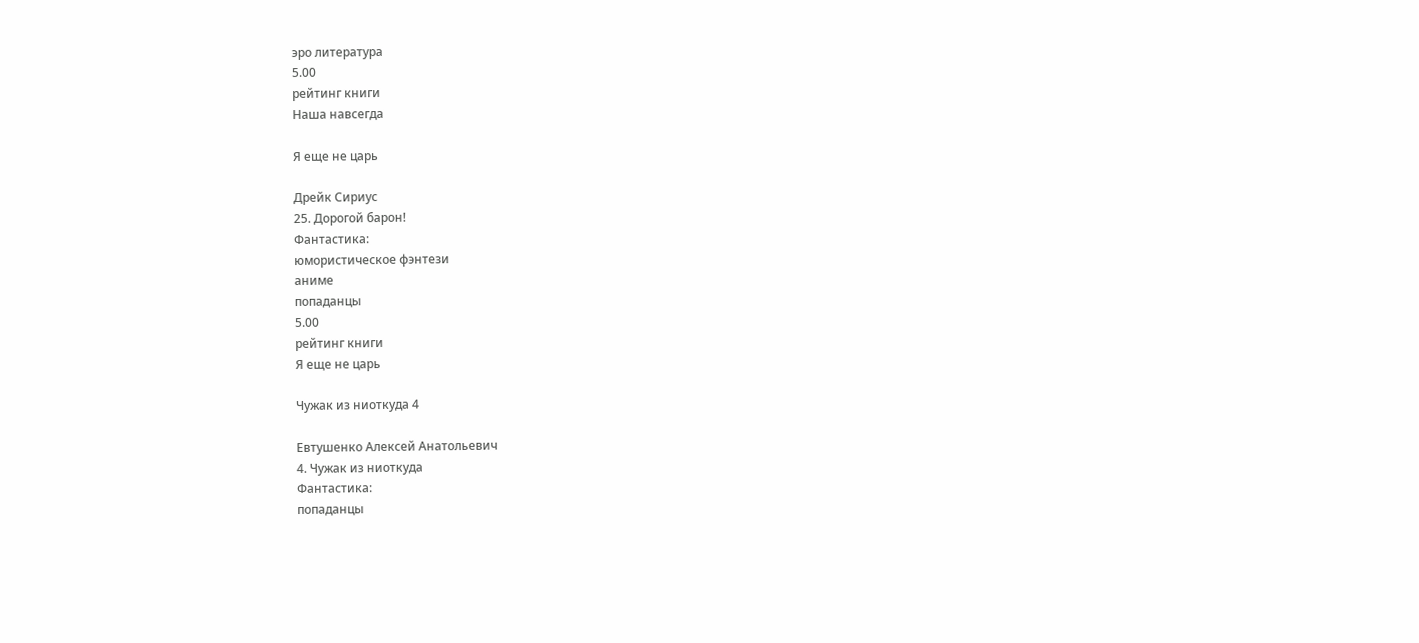эро литература
5.00
рейтинг книги
Наша навсегда

Я еще не царь

Дрейк Сириус
25. Дорогой барон!
Фантастика:
юмористическое фэнтези
аниме
попаданцы
5.00
рейтинг книги
Я еще не царь

Чужак из ниоткуда 4

Евтушенко Алексей Анатольевич
4. Чужак из ниоткуда
Фантастика:
попаданцы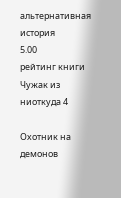альтернативная история
5.00
рейтинг книги
Чужак из ниоткуда 4

Охотник на демонов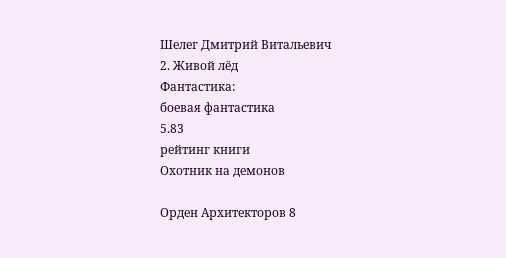Шелег Дмитрий Витальевич
2. Живой лёд
Фантастика:
боевая фантастика
5.83
рейтинг книги
Охотник на демонов

Орден Архитекторов 8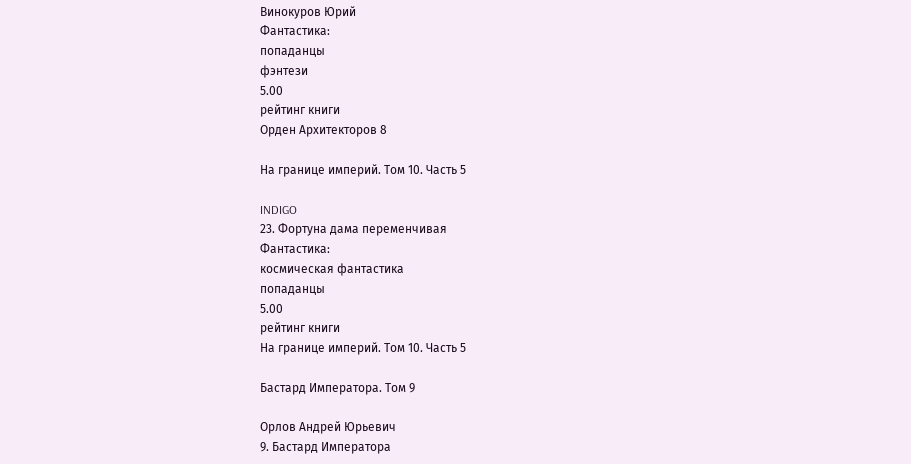Винокуров Юрий
Фантастика:
попаданцы
фэнтези
5.00
рейтинг книги
Орден Архитекторов 8

На границе империй. Том 10. Часть 5

INDIGO
23. Фортуна дама переменчивая
Фантастика:
космическая фантастика
попаданцы
5.00
рейтинг книги
На границе империй. Том 10. Часть 5

Бастард Императора. Том 9

Орлов Андрей Юрьевич
9. Бастард Императора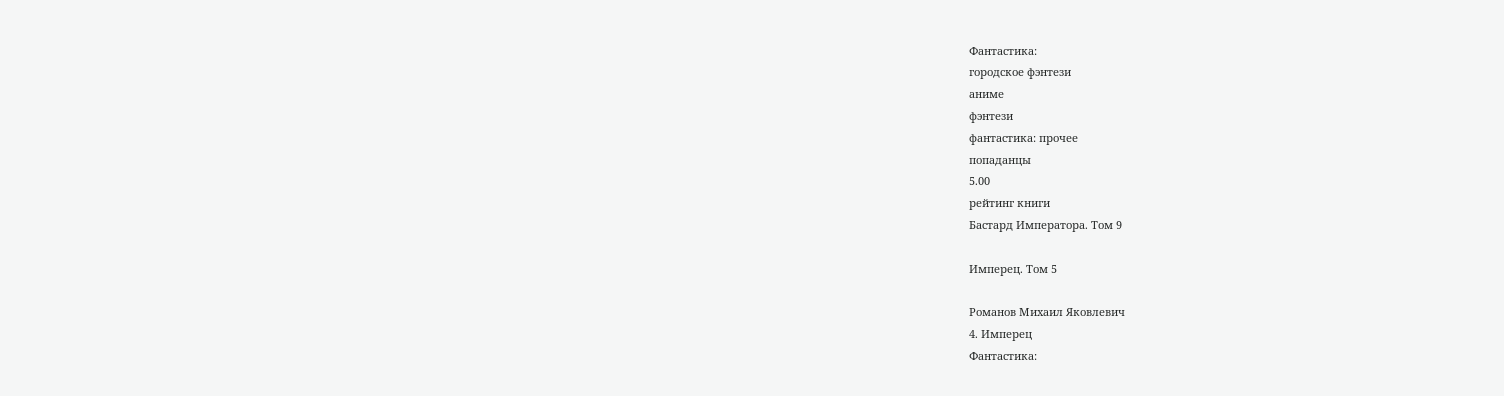Фантастика:
городское фэнтези
аниме
фэнтези
фантастика: прочее
попаданцы
5.00
рейтинг книги
Бастард Императора. Том 9

Имперец. Том 5

Романов Михаил Яковлевич
4. Имперец
Фантастика: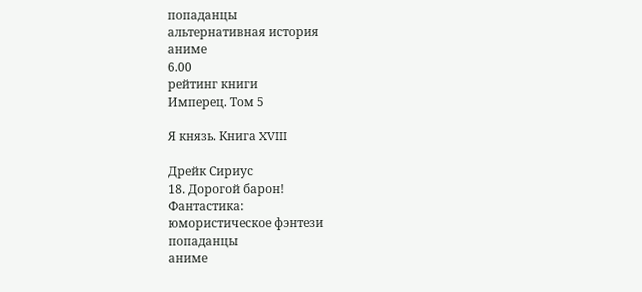попаданцы
альтернативная история
аниме
6.00
рейтинг книги
Имперец. Том 5

Я князь. Книга XVIII

Дрейк Сириус
18. Дорогой барон!
Фантастика:
юмористическое фэнтези
попаданцы
аниме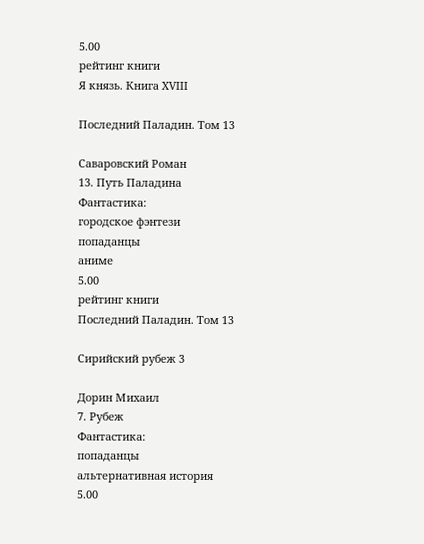5.00
рейтинг книги
Я князь. Книга XVIII

Последний Паладин. Том 13

Саваровский Роман
13. Путь Паладина
Фантастика:
городское фэнтези
попаданцы
аниме
5.00
рейтинг книги
Последний Паладин. Том 13

Сирийский рубеж 3

Дорин Михаил
7. Рубеж
Фантастика:
попаданцы
альтернативная история
5.00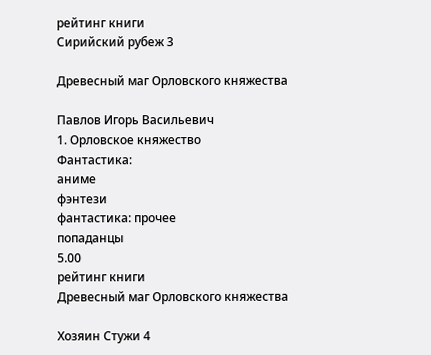рейтинг книги
Сирийский рубеж 3

Древесный маг Орловского княжества

Павлов Игорь Васильевич
1. Орловское княжество
Фантастика:
аниме
фэнтези
фантастика: прочее
попаданцы
5.00
рейтинг книги
Древесный маг Орловского княжества

Хозяин Стужи 4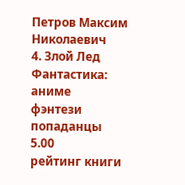Петров Максим Николаевич
4. Злой Лед
Фантастика:
аниме
фэнтези
попаданцы
5.00
рейтинг книги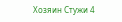Хозяин Стужи 4